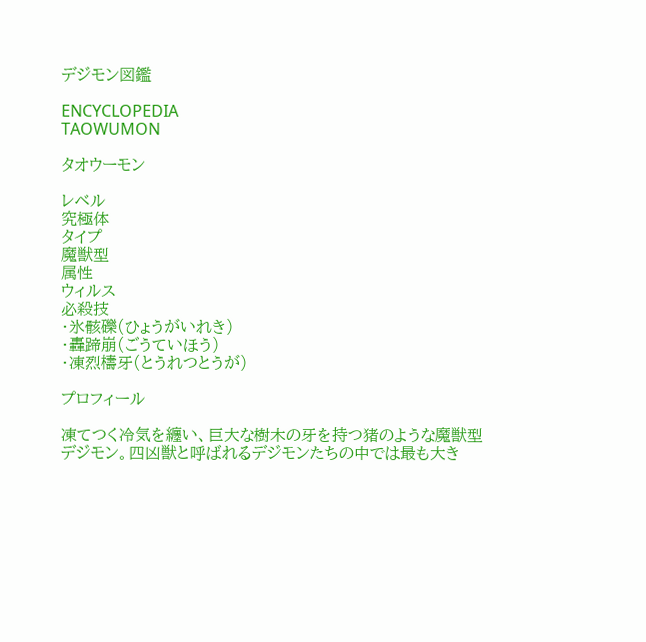デジモン図鑑

ENCYCLOPEDIA
TAOWUMON

タオウーモン

レベル
究極体
タイプ
魔獣型
属性
ウィルス
必殺技
・氷骸礫(ひょうがいれき)
・轟蹄崩(ごうていほう)
・凍烈檮牙(とうれつとうが)

プロフィール

凍てつく冷気を纏い、巨大な樹木の牙を持つ猪のような魔獣型デジモン。四凶獣と呼ばれるデジモンたちの中では最も大き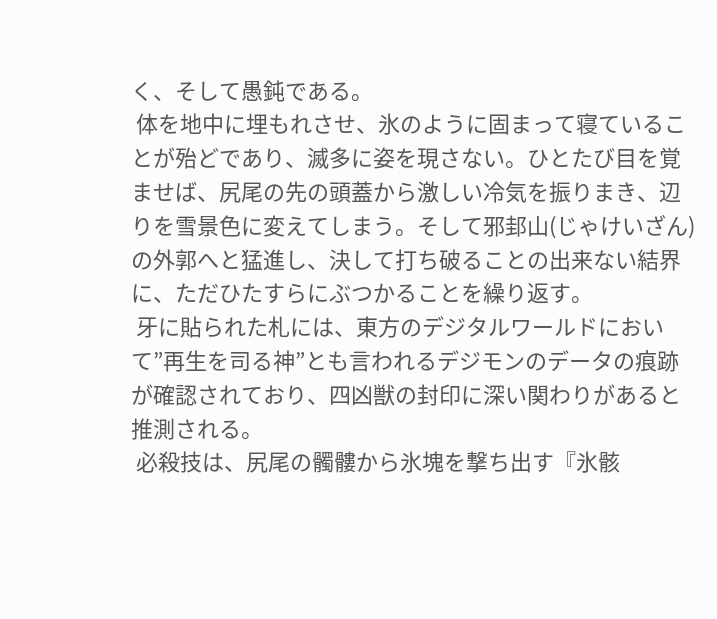く、そして愚鈍である。
 体を地中に埋もれさせ、氷のように固まって寝ていることが殆どであり、滅多に姿を現さない。ひとたび目を覚ませば、尻尾の先の頭蓋から激しい冷気を振りまき、辺りを雪景色に変えてしまう。そして邪邽山(じゃけいざん)の外郭へと猛進し、決して打ち破ることの出来ない結界に、ただひたすらにぶつかることを繰り返す。
 牙に貼られた札には、東方のデジタルワールドにおいて”再生を司る神”とも言われるデジモンのデータの痕跡が確認されており、四凶獣の封印に深い関わりがあると推測される。
 必殺技は、尻尾の髑髏から氷塊を撃ち出す『氷骸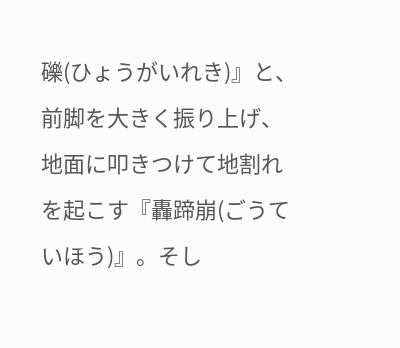礫(ひょうがいれき)』と、前脚を大きく振り上げ、地面に叩きつけて地割れを起こす『轟蹄崩(ごうていほう)』。そし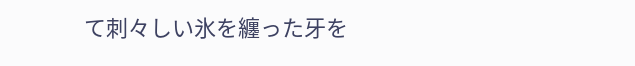て刺々しい氷を纏った牙を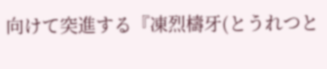向けて突進する『凍烈檮牙(とうれつと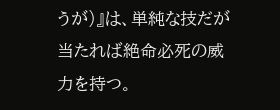うが)』は、単純な技だが当たれば絶命必死の威力を持つ。